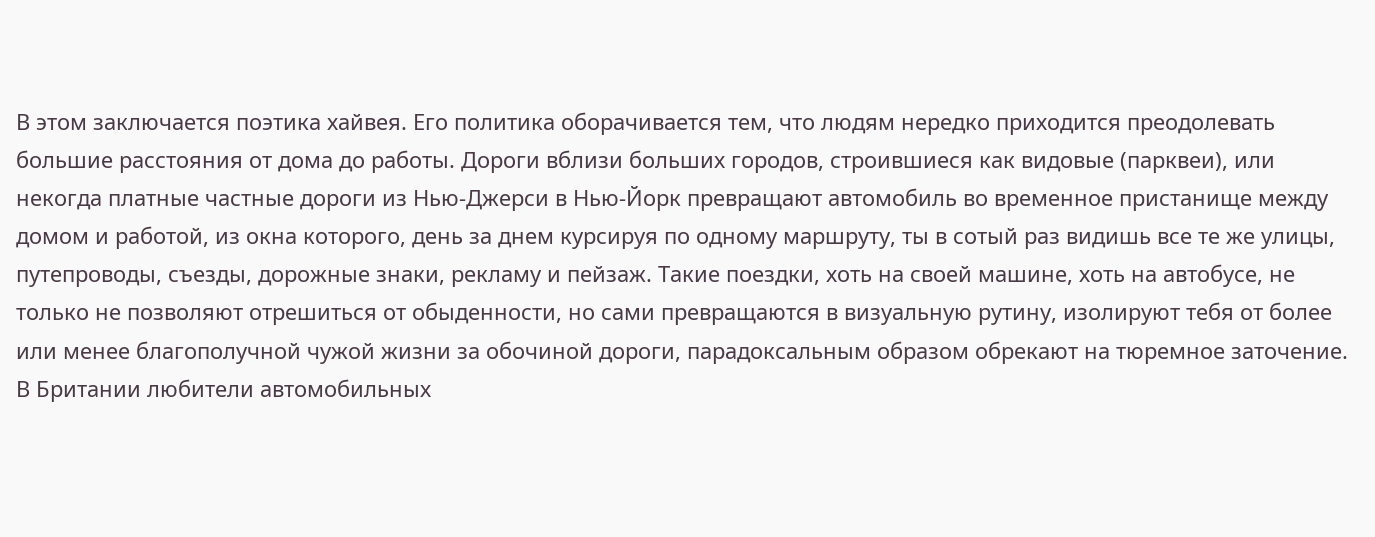В этом заключается поэтика хайвея. Его политика оборачивается тем, что людям нередко приходится преодолевать большие расстояния от дома до работы. Дороги вблизи больших городов, строившиеся как видовые (парквеи), или некогда платные частные дороги из Нью-Джерси в Нью-Йорк превращают автомобиль во временное пристанище между домом и работой, из окна которого, день за днем курсируя по одному маршруту, ты в сотый раз видишь все те же улицы, путепроводы, съезды, дорожные знаки, рекламу и пейзаж. Такие поездки, хоть на своей машине, хоть на автобусе, не только не позволяют отрешиться от обыденности, но сами превращаются в визуальную рутину, изолируют тебя от более или менее благополучной чужой жизни за обочиной дороги, парадоксальным образом обрекают на тюремное заточение.
В Британии любители автомобильных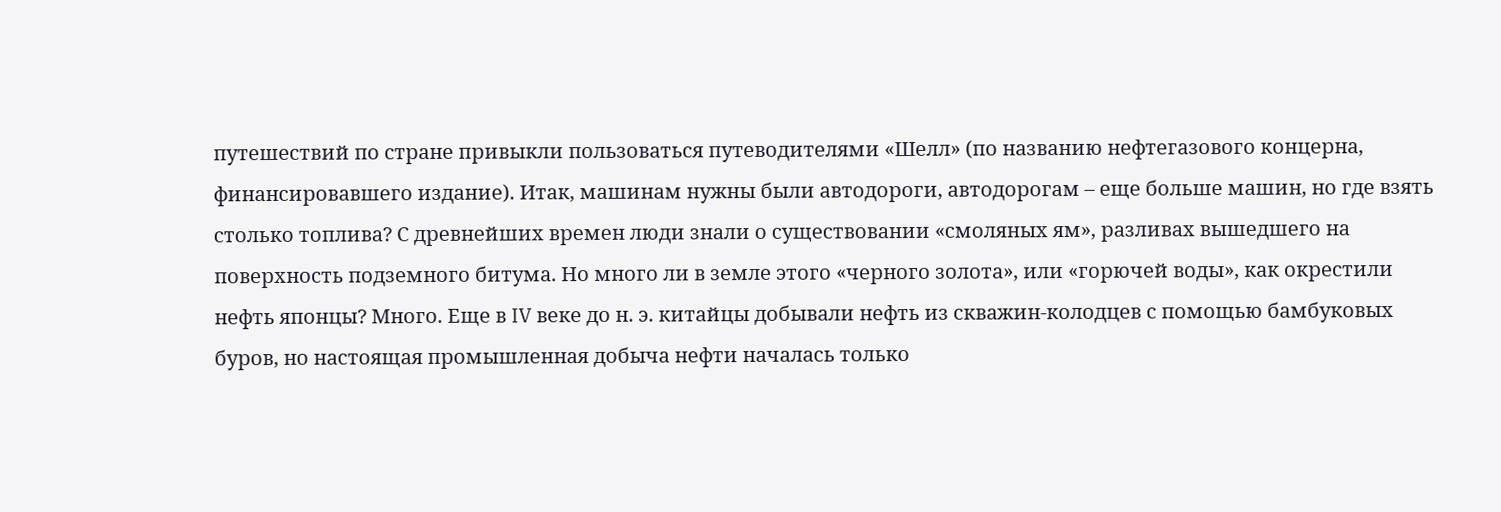путешествий по стране привыкли пользоваться путеводителями «Шелл» (по названию нефтегазового концерна, финансировавшего издание). Итак, машинам нужны были автодороги, автодорогам – еще больше машин, но где взять столько топлива? С древнейших времен люди знали о существовании «смоляных ям», разливах вышедшего на поверхность подземного битума. Но много ли в земле этого «черного золота», или «горючей воды», как окрестили нефть японцы? Много. Еще в IV веке до н. э. китайцы добывали нефть из скважин-колодцев с помощью бамбуковых буров, но настоящая промышленная добыча нефти началась только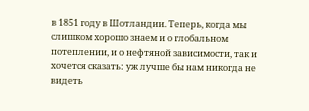в 1851 году в Шотландии. Теперь, когда мы слишком хорошо знаем и о глобальном потеплении, и о нефтяной зависимости, так и хочется сказать: уж лучше бы нам никогда не видеть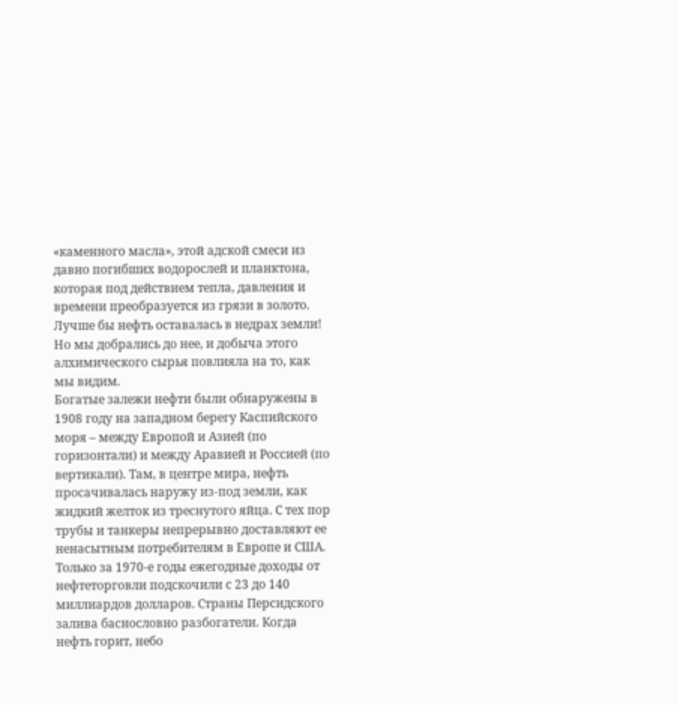«каменного масла», этой адской смеси из давно погибших водорослей и планктона, которая под действием тепла, давления и времени преобразуется из грязи в золото. Лучше бы нефть оставалась в недрах земли! Но мы добрались до нее, и добыча этого алхимического сырья повлияла на то, как мы видим.
Богатые залежи нефти были обнаружены в 1908 году на западном берегу Каспийского моря – между Европой и Азией (по горизонтали) и между Аравией и Россией (по вертикали). Там, в центре мира, нефть просачивалась наружу из-под земли, как жидкий желток из треснутого яйца. С тех пор трубы и танкеры непрерывно доставляют ее ненасытным потребителям в Европе и США. Только за 1970-е годы ежегодные доходы от нефтеторговли подскочили с 23 до 140 миллиардов долларов. Страны Персидского залива баснословно разбогатели. Когда нефть горит, небо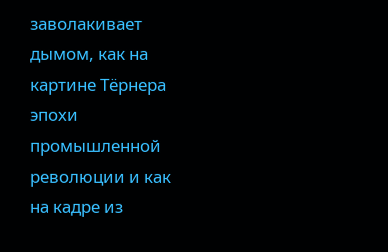заволакивает дымом, как на картине Тёрнера эпохи промышленной революции и как на кадре из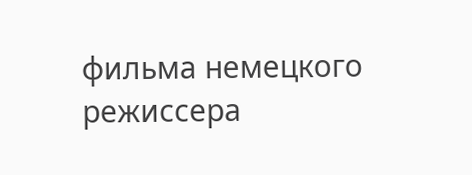фильма немецкого режиссера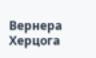Вернера Херцога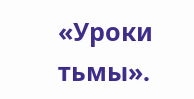«Уроки тьмы».